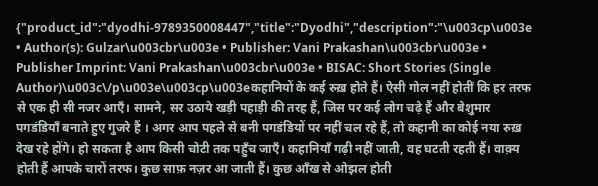{"product_id":"dyodhi-9789350008447","title":"Dyodhi","description":"\u003cp\u003e • Author(s): Gulzar\u003cbr\u003e • Publisher: Vani Prakashan\u003cbr\u003e • Publisher Imprint: Vani Prakashan\u003cbr\u003e • BISAC: Short Stories (Single Author)\u003c\/p\u003e\u003cp\u003eकहानियों के कई रुख़ होते हैं। ऐसी गोल नहीं होतीं कि हर तरफ से एक ही सी नजर आएँ। सामने, सर उठाये खड़ी पहाड़ी की तरह हैं, जिस पर कई लोग चढ़े हैं और बेशुमार पगडंडियाँ बनाते हुए गुजरे हैं । अगर आप पहले से बनी पगडंडियों पर नहीं चल रहे हैं, तो कहानी का कोई नया रुख़ देख रहे होंगे। हो सकता है आप किसी चोटी तक पहुँच जाएँ। कहानियाँ गढ़ी नहीं जाती, वह घटती रहती हैं। वाक़्य होती हैं आपके चारों तरफ। कुछ साफ़ नज़र आ जाती हैं। कुछ आँख से ओझल होती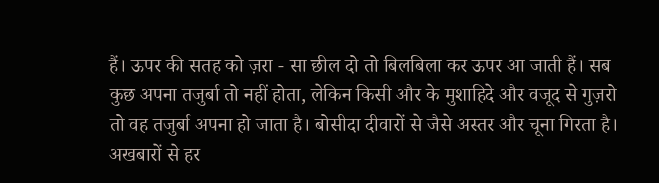हैं। ऊपर की सतह को ज़रा - सा छील दो तो बिलबिला कर ऊपर आ जाती हैं। सब कुछ अपना तजुर्बा तो नहीं होता, लेकिन किसी और के मुशाहिदे और वजूद से गुज़रो तो वह तजुर्बा अपना हो जाता है। बोसीदा दीवारों से जैसे अस्तर और चूना गिरता है। अखबारों से हर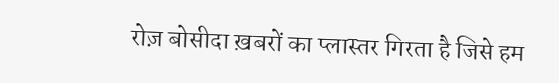रोज़ बोसीदा ख़बरों का प्लास्तर गिरता है जिसे हम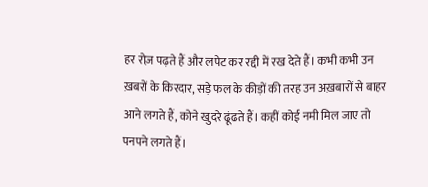हर रोज़ पढ़ते हैं और लपेट कर रद्दी में रख देते हैं। कभी कभी उन ख़बरों के किरदार, सड़े फल के कीड़ों की तरह उन अख़बारों से बाहर आने लगते हैं, कोने खुदरे ढूंढते हैं। कहीं कोई नमी मिल जाए तो पनपने लगते हैं।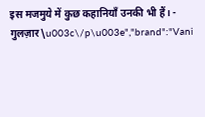इस मजमुये में कुछ कहानियाँ उनकी भी हैं। - गुलज़ार\u003c\/p\u003e","brand":"Vani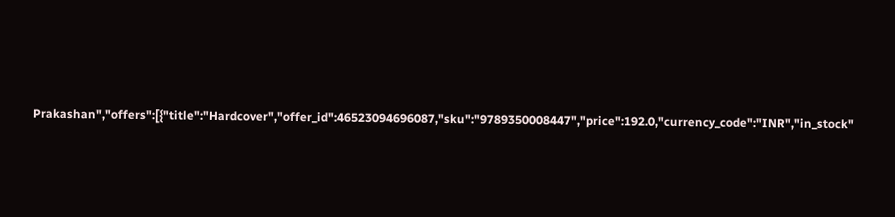Prakashan","offers":[{"title":"Hardcover","offer_id":46523094696087,"sku":"9789350008447","price":192.0,"currency_code":"INR","in_stock"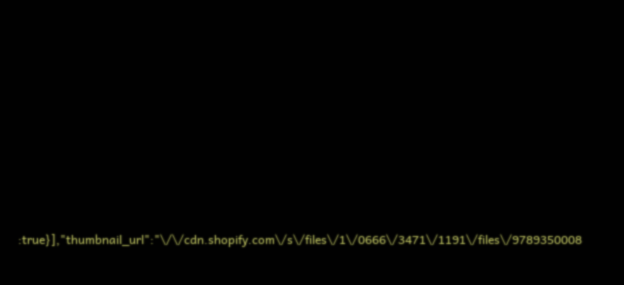:true}],"thumbnail_url":"\/\/cdn.shopify.com\/s\/files\/1\/0666\/3471\/1191\/files\/9789350008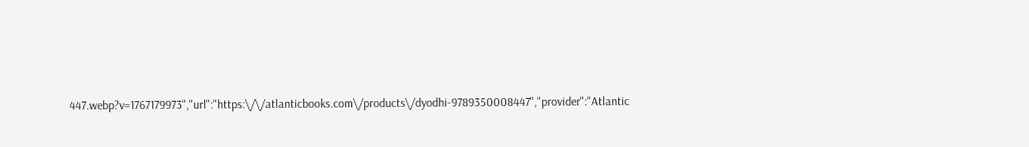447.webp?v=1767179973","url":"https:\/\/atlanticbooks.com\/products\/dyodhi-9789350008447","provider":"Atlantic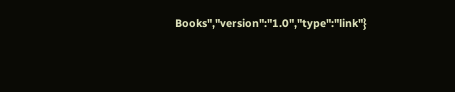Books","version":"1.0","type":"link"}